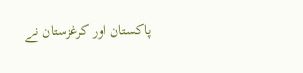پاکستان اور کرغزستان نے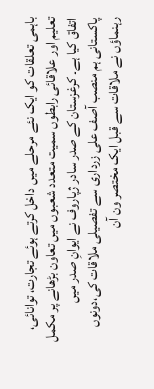باہمی تعلقات کو ایک نئے مرحلے میں داخل کرتے ہوئے تجارت، توانائی، تعلیم اور علاقائی رابطوں سمیت متعدد شعبوں میں تعاون بڑھانے پر مکمل اتفاق کیا ہے۔ کرغزستان کے صدر سادر ژپاروف نے ایوانِ صدر میں پاکستانی ہم منصب آصف علی زرداری سے تفصیلی ملاقات کی،دونوں رہنماؤں نے ملاقات سے قبل ایک مختصر ون آن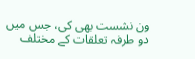ون نشست بھی کی، جس میں دو طرفہ تعلقات کے مختلف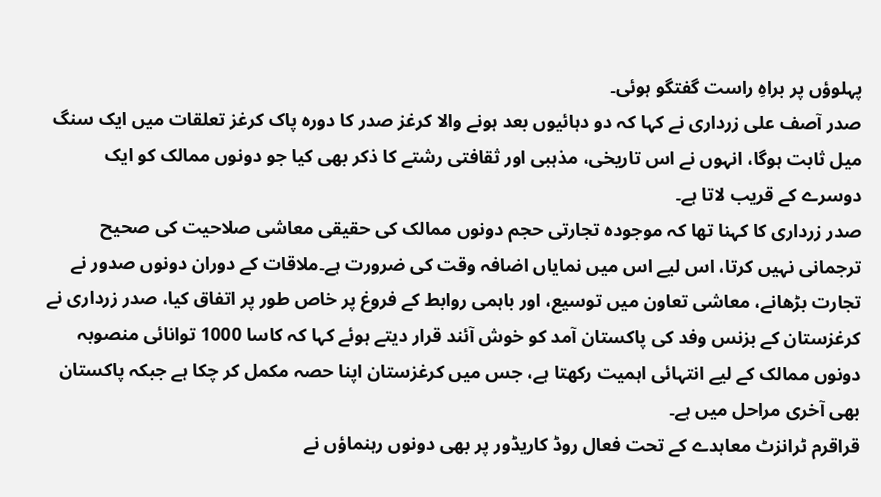پہلوؤں پر براہِ راست گفتگو ہوئی۔
صدر آصف علی زرداری نے کہا کہ دو دہائیوں بعد ہونے والا کرغز صدر کا دورہ پاک کرغز تعلقات میں ایک سنگ میل ثابت ہوگا، انہوں نے اس تاریخی، مذہبی اور ثقافتی رشتے کا ذکر بھی کیا جو دونوں ممالک کو ایک دوسرے کے قریب لاتا ہے۔
صدر زرداری کا کہنا تھا کہ موجودہ تجارتی حجم دونوں ممالک کی حقیقی معاشی صلاحیت کی صحیح ترجمانی نہیں کرتا، اس لیے اس میں نمایاں اضافہ وقت کی ضرورت ہے۔ملاقات کے دوران دونوں صدور نے تجارت بڑھانے، معاشی تعاون میں توسیع، اور باہمی روابط کے فروغ پر خاص طور پر اتفاق کیا، صدر زرداری نے کرغزستان کے بزنس وفد کی پاکستان آمد کو خوش آئند قرار دیتے ہوئے کہا کہ کاسا 1000 توانائی منصوبہ دونوں ممالک کے لیے انتہائی اہمیت رکھتا ہے، جس میں کرغزستان اپنا حصہ مکمل کر چکا ہے جبکہ پاکستان بھی آخری مراحل میں ہے۔
قراقرم ٹرانزٹ معاہدے کے تحت فعال روڈ کاریڈور پر بھی دونوں رہنماؤں نے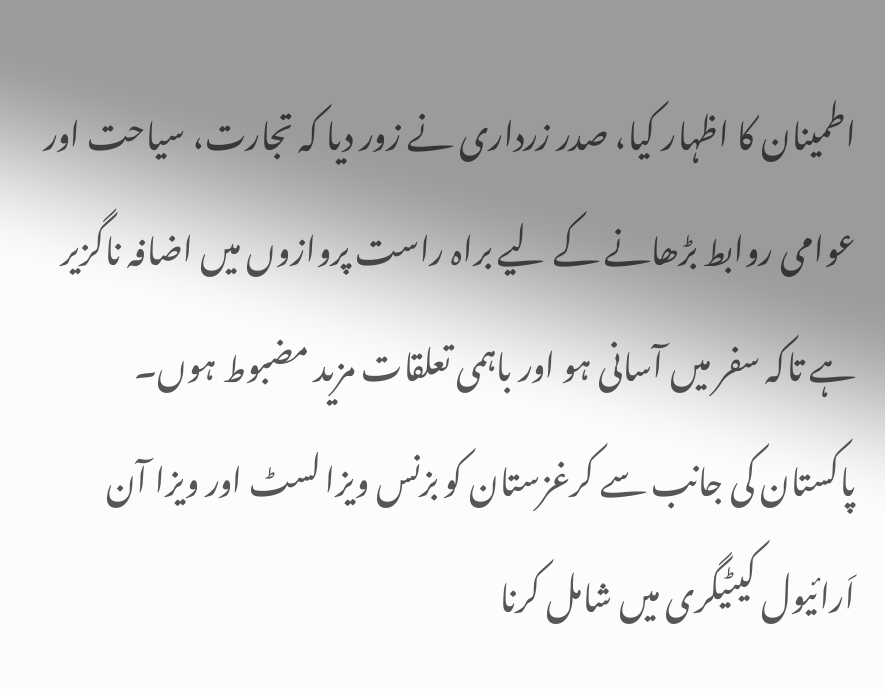اطمینان کا اظہار کیا، صدر زرداری نے زور دیا کہ تجارت، سیاحت اور عوامی روابط بڑھانے کے لیے براہ راست پروازوں میں اضافہ ناگزیر ہے تاکہ سفر میں آسانی ہو اور باہمی تعلقات مزید مضبوط ہوں۔
پاکستان کی جانب سے کرغزستان کو بزنس ویزا لسٹ اور ویزا آن اَرائیول کیٹیگری میں شامل کرنا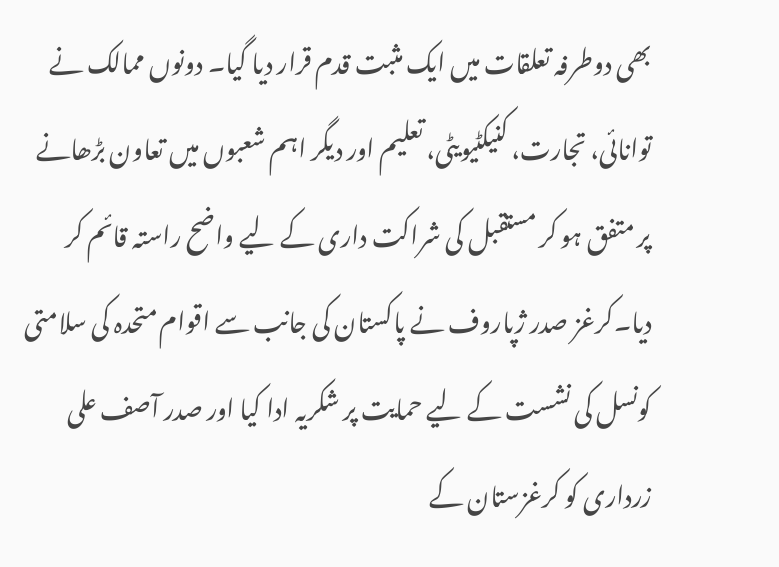بھی دوطرفہ تعلقات میں ایک مثبت قدم قرار دیا گیا۔ دونوں ممالک نے توانائی، تجارت، کنیکٹیویٹی، تعلیم اور دیگر اہم شعبوں میں تعاون بڑھانے پر متفق ہو کر مستقبل کی شراکت داری کے لیے واضح راستہ قائم کر دیا۔کرغز صدر ژپاروف نے پاکستان کی جانب سے اقوام متحدہ کی سلامتی کونسل کی نشست کے لیے حمایت پر شکریہ ادا کیا اور صدر آصف علی زرداری کو کرغزستان کے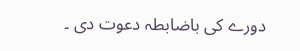دورے کی باضابطہ دعوت دی ۔